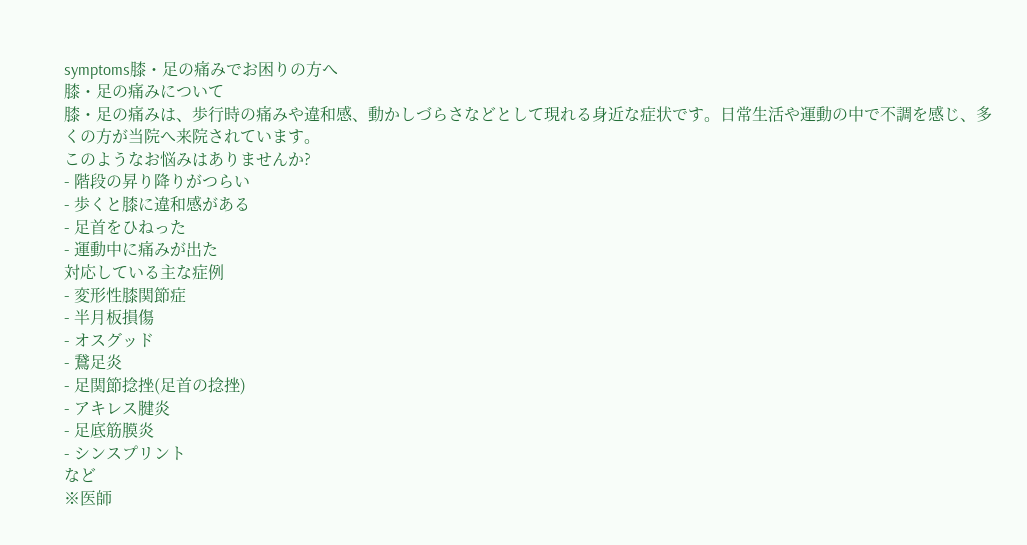symptoms膝・足の痛みでお困りの方へ
膝・足の痛みについて
膝・足の痛みは、歩行時の痛みや違和感、動かしづらさなどとして現れる身近な症状です。日常生活や運動の中で不調を感じ、多くの方が当院へ来院されています。
このようなお悩みはありませんか?
- 階段の昇り降りがつらい
- 歩くと膝に違和感がある
- 足首をひねった
- 運動中に痛みが出た
対応している主な症例
- 変形性膝関節症
- 半月板損傷
- オスグッド
- 鵞足炎
- 足関節捻挫(足首の捻挫)
- アキレス腱炎
- 足底筋膜炎
- シンスプリント
など
※医師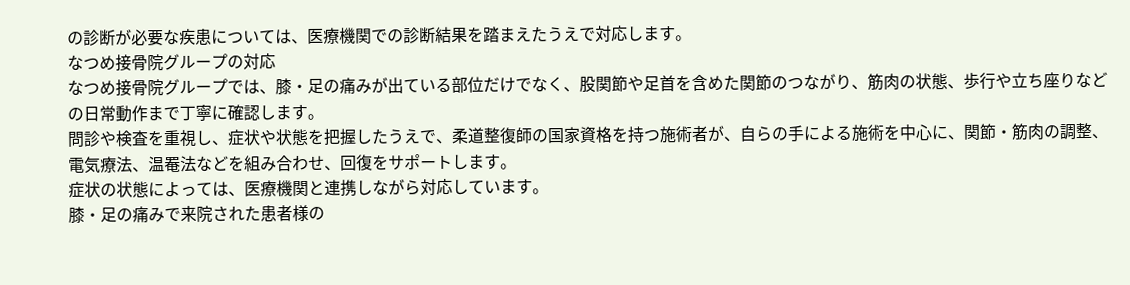の診断が必要な疾患については、医療機関での診断結果を踏まえたうえで対応します。
なつめ接骨院グループの対応
なつめ接骨院グループでは、膝・足の痛みが出ている部位だけでなく、股関節や足首を含めた関節のつながり、筋肉の状態、歩行や立ち座りなどの日常動作まで丁寧に確認します。
問診や検査を重視し、症状や状態を把握したうえで、柔道整復師の国家資格を持つ施術者が、自らの手による施術を中心に、関節・筋肉の調整、電気療法、温罨法などを組み合わせ、回復をサポートします。
症状の状態によっては、医療機関と連携しながら対応しています。
膝・足の痛みで来院された患者様の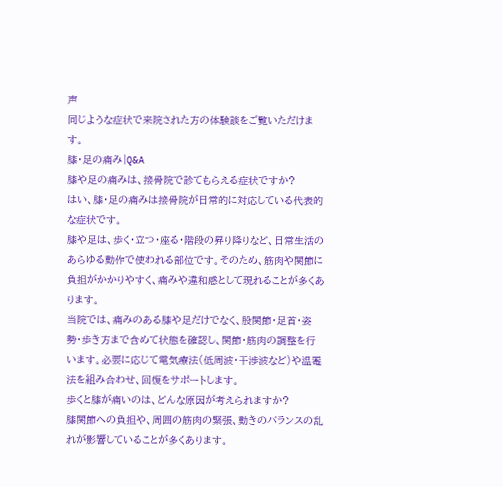声
同じような症状で来院された方の体験談をご覧いただけます。
膝・足の痛み|Q&A
膝や足の痛みは、接骨院で診てもらえる症状ですか?
はい、膝・足の痛みは接骨院が日常的に対応している代表的な症状です。
膝や足は、歩く・立つ・座る・階段の昇り降りなど、日常生活のあらゆる動作で使われる部位です。そのため、筋肉や関節に負担がかかりやすく、痛みや違和感として現れることが多くあります。
当院では、痛みのある膝や足だけでなく、股関節・足首・姿勢・歩き方まで含めて状態を確認し、関節・筋肉の調整を行います。必要に応じて電気療法(低周波・干渉波など)や温罨法を組み合わせ、回復をサポートします。
歩くと膝が痛いのは、どんな原因が考えられますか?
膝関節への負担や、周囲の筋肉の緊張、動きのバランスの乱れが影響していることが多くあります。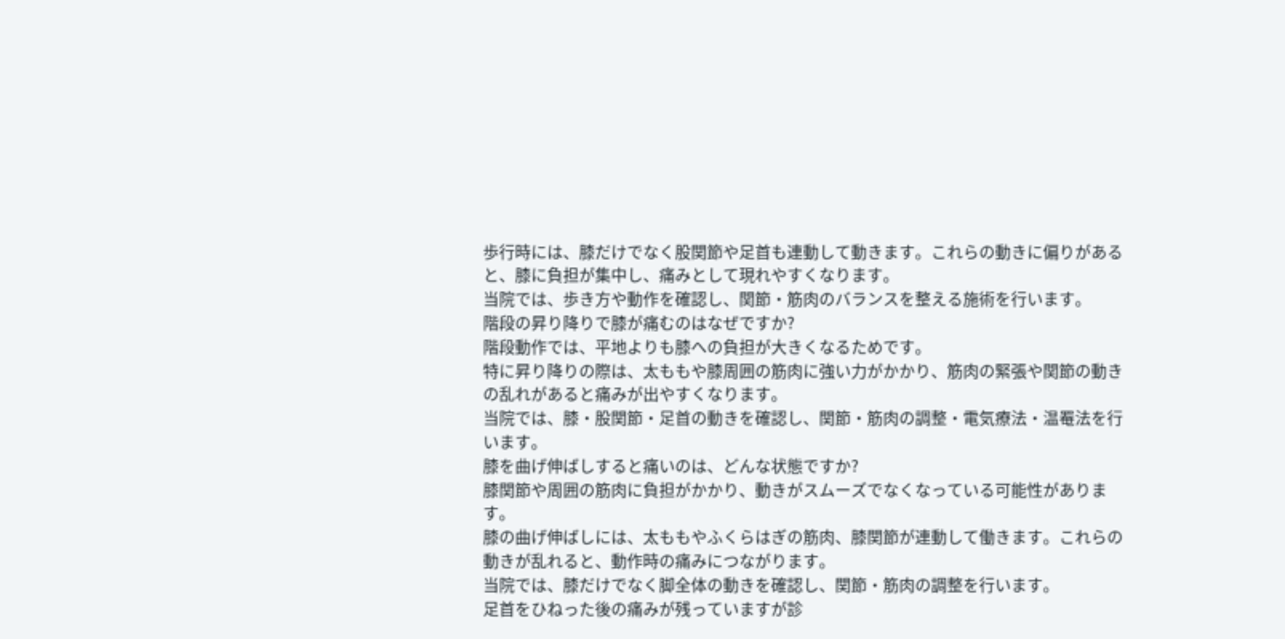歩行時には、膝だけでなく股関節や足首も連動して動きます。これらの動きに偏りがあると、膝に負担が集中し、痛みとして現れやすくなります。
当院では、歩き方や動作を確認し、関節・筋肉のバランスを整える施術を行います。
階段の昇り降りで膝が痛むのはなぜですか?
階段動作では、平地よりも膝への負担が大きくなるためです。
特に昇り降りの際は、太ももや膝周囲の筋肉に強い力がかかり、筋肉の緊張や関節の動きの乱れがあると痛みが出やすくなります。
当院では、膝・股関節・足首の動きを確認し、関節・筋肉の調整・電気療法・温罨法を行います。
膝を曲げ伸ばしすると痛いのは、どんな状態ですか?
膝関節や周囲の筋肉に負担がかかり、動きがスムーズでなくなっている可能性があります。
膝の曲げ伸ばしには、太ももやふくらはぎの筋肉、膝関節が連動して働きます。これらの動きが乱れると、動作時の痛みにつながります。
当院では、膝だけでなく脚全体の動きを確認し、関節・筋肉の調整を行います。
足首をひねった後の痛みが残っていますが診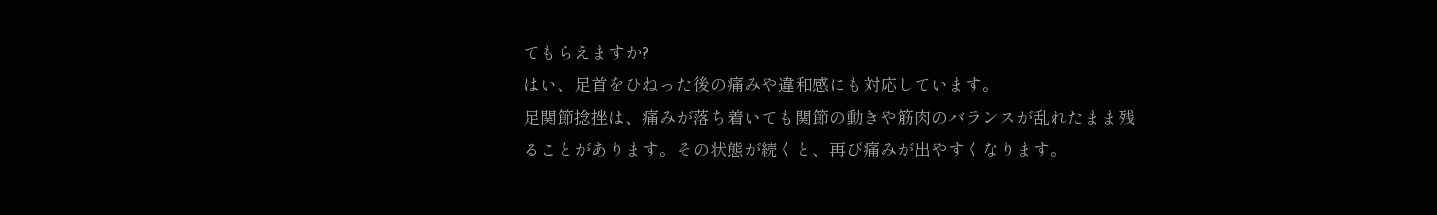てもらえますか?
はい、足首をひねった後の痛みや違和感にも対応しています。
足関節捻挫は、痛みが落ち着いても関節の動きや筋肉のバランスが乱れたまま残ることがあります。その状態が続くと、再び痛みが出やすくなります。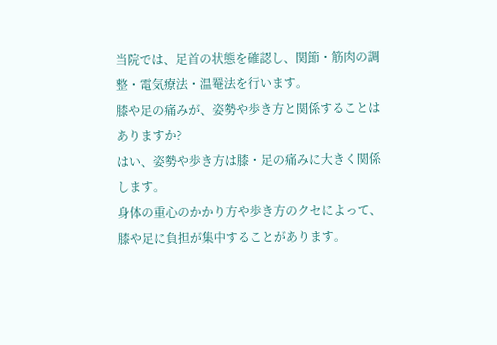当院では、足首の状態を確認し、関節・筋肉の調整・電気療法・温罨法を行います。
膝や足の痛みが、姿勢や歩き方と関係することはありますか?
はい、姿勢や歩き方は膝・足の痛みに大きく関係します。
身体の重心のかかり方や歩き方のクセによって、膝や足に負担が集中することがあります。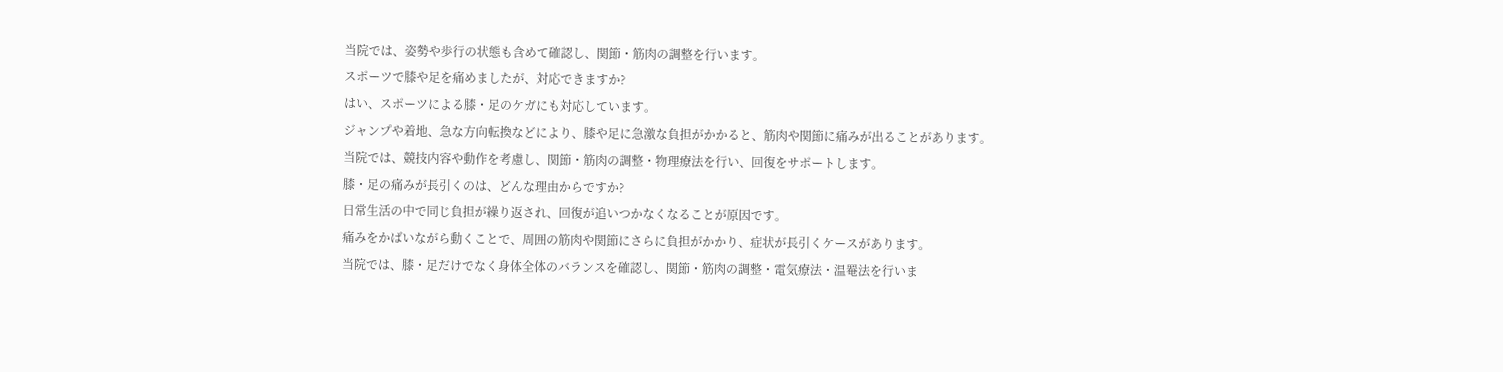当院では、姿勢や歩行の状態も含めて確認し、関節・筋肉の調整を行います。
スポーツで膝や足を痛めましたが、対応できますか?
はい、スポーツによる膝・足のケガにも対応しています。
ジャンプや着地、急な方向転換などにより、膝や足に急激な負担がかかると、筋肉や関節に痛みが出ることがあります。
当院では、競技内容や動作を考慮し、関節・筋肉の調整・物理療法を行い、回復をサポートします。
膝・足の痛みが長引くのは、どんな理由からですか?
日常生活の中で同じ負担が繰り返され、回復が追いつかなくなることが原因です。
痛みをかばいながら動くことで、周囲の筋肉や関節にさらに負担がかかり、症状が長引くケースがあります。
当院では、膝・足だけでなく身体全体のバランスを確認し、関節・筋肉の調整・電気療法・温罨法を行いま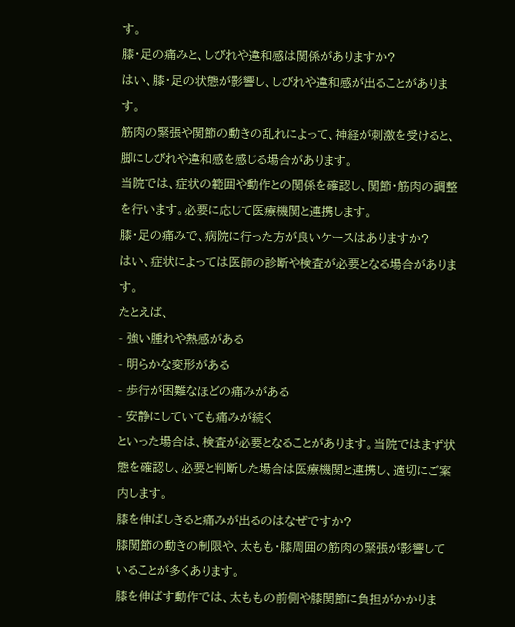す。
膝・足の痛みと、しびれや違和感は関係がありますか?
はい、膝・足の状態が影響し、しびれや違和感が出ることがあります。
筋肉の緊張や関節の動きの乱れによって、神経が刺激を受けると、脚にしびれや違和感を感じる場合があります。
当院では、症状の範囲や動作との関係を確認し、関節・筋肉の調整を行います。必要に応じて医療機関と連携します。
膝・足の痛みで、病院に行った方が良いケースはありますか?
はい、症状によっては医師の診断や検査が必要となる場合があります。
たとえば、
- 強い腫れや熱感がある
- 明らかな変形がある
- 歩行が困難なほどの痛みがある
- 安静にしていても痛みが続く
といった場合は、検査が必要となることがあります。当院ではまず状態を確認し、必要と判断した場合は医療機関と連携し、適切にご案内します。
膝を伸ばしきると痛みが出るのはなぜですか?
膝関節の動きの制限や、太もも・膝周囲の筋肉の緊張が影響していることが多くあります。
膝を伸ばす動作では、太ももの前側や膝関節に負担がかかりま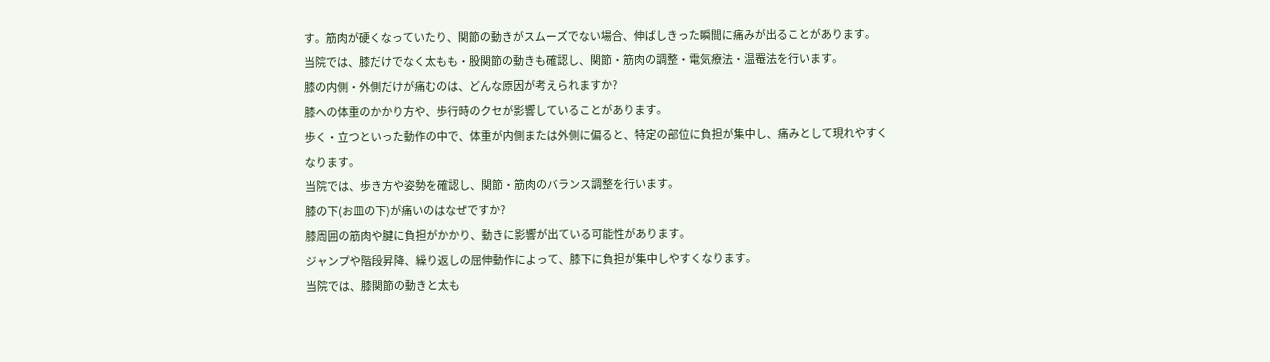す。筋肉が硬くなっていたり、関節の動きがスムーズでない場合、伸ばしきった瞬間に痛みが出ることがあります。
当院では、膝だけでなく太もも・股関節の動きも確認し、関節・筋肉の調整・電気療法・温罨法を行います。
膝の内側・外側だけが痛むのは、どんな原因が考えられますか?
膝への体重のかかり方や、歩行時のクセが影響していることがあります。
歩く・立つといった動作の中で、体重が内側または外側に偏ると、特定の部位に負担が集中し、痛みとして現れやすくなります。
当院では、歩き方や姿勢を確認し、関節・筋肉のバランス調整を行います。
膝の下(お皿の下)が痛いのはなぜですか?
膝周囲の筋肉や腱に負担がかかり、動きに影響が出ている可能性があります。
ジャンプや階段昇降、繰り返しの屈伸動作によって、膝下に負担が集中しやすくなります。
当院では、膝関節の動きと太も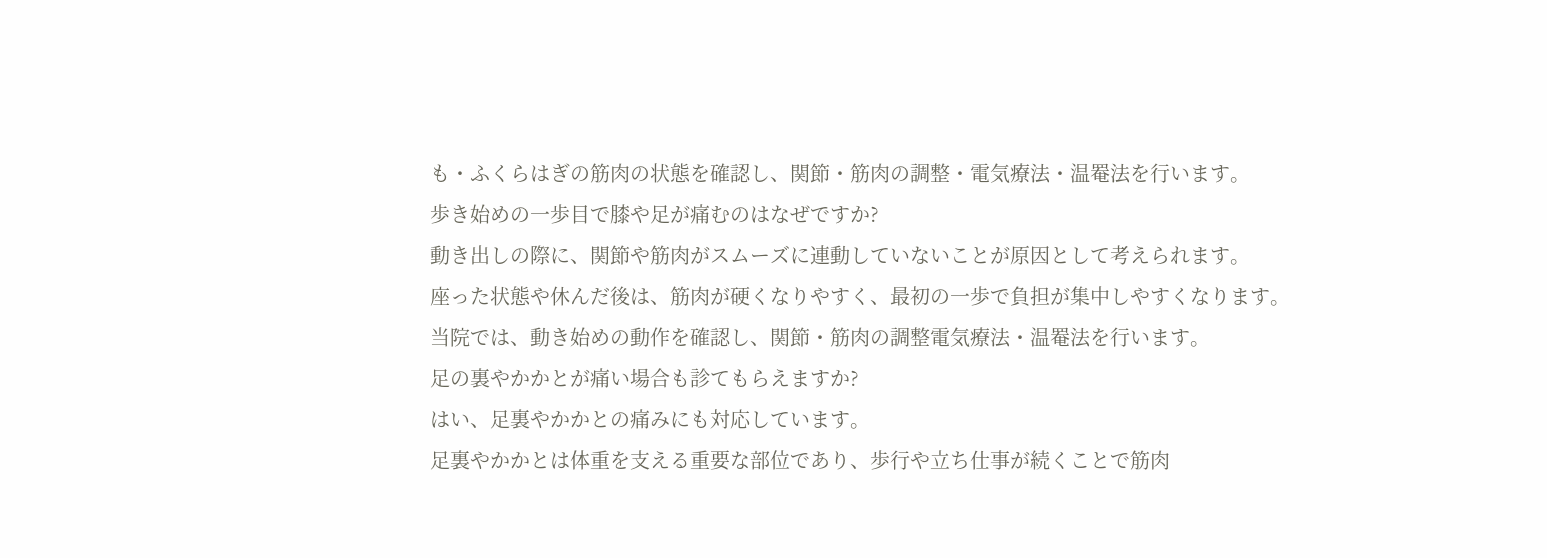も・ふくらはぎの筋肉の状態を確認し、関節・筋肉の調整・電気療法・温罨法を行います。
歩き始めの一歩目で膝や足が痛むのはなぜですか?
動き出しの際に、関節や筋肉がスムーズに連動していないことが原因として考えられます。
座った状態や休んだ後は、筋肉が硬くなりやすく、最初の一歩で負担が集中しやすくなります。
当院では、動き始めの動作を確認し、関節・筋肉の調整電気療法・温罨法を行います。
足の裏やかかとが痛い場合も診てもらえますか?
はい、足裏やかかとの痛みにも対応しています。
足裏やかかとは体重を支える重要な部位であり、歩行や立ち仕事が続くことで筋肉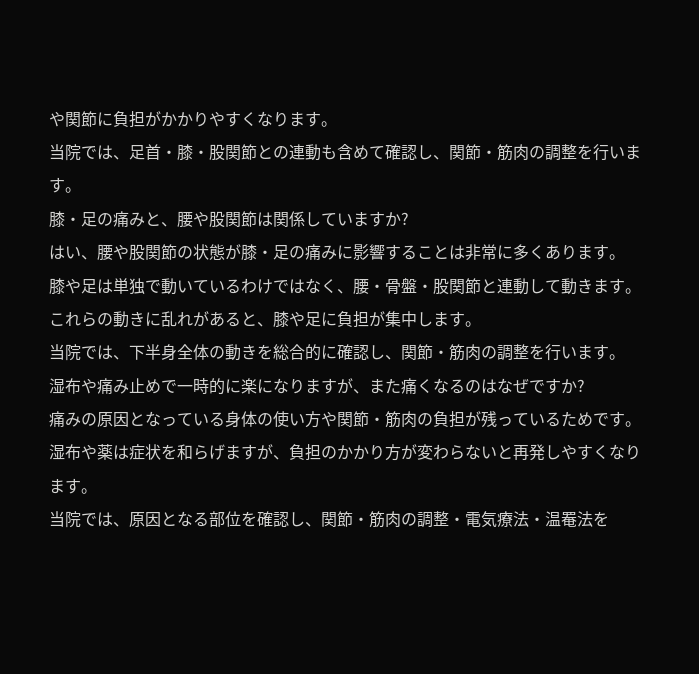や関節に負担がかかりやすくなります。
当院では、足首・膝・股関節との連動も含めて確認し、関節・筋肉の調整を行います。
膝・足の痛みと、腰や股関節は関係していますか?
はい、腰や股関節の状態が膝・足の痛みに影響することは非常に多くあります。
膝や足は単独で動いているわけではなく、腰・骨盤・股関節と連動して動きます。これらの動きに乱れがあると、膝や足に負担が集中します。
当院では、下半身全体の動きを総合的に確認し、関節・筋肉の調整を行います。
湿布や痛み止めで一時的に楽になりますが、また痛くなるのはなぜですか?
痛みの原因となっている身体の使い方や関節・筋肉の負担が残っているためです。
湿布や薬は症状を和らげますが、負担のかかり方が変わらないと再発しやすくなります。
当院では、原因となる部位を確認し、関節・筋肉の調整・電気療法・温罨法を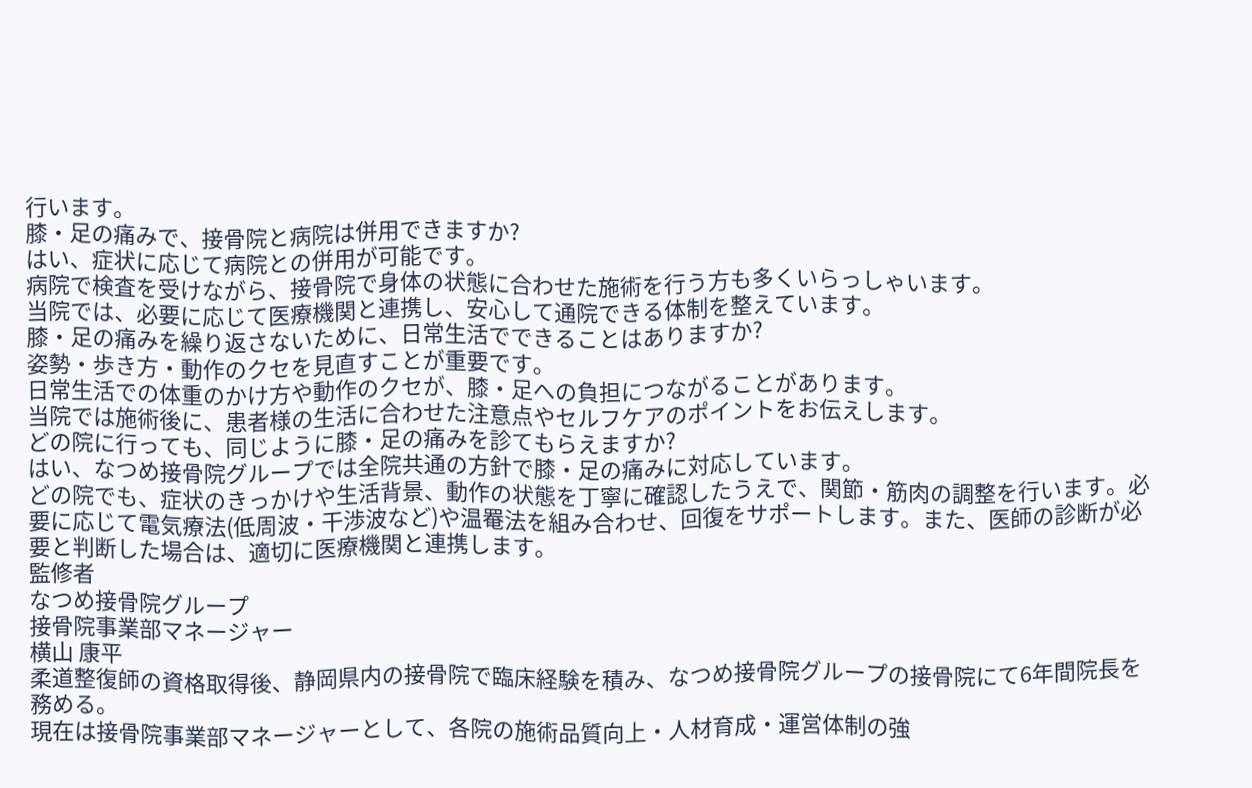行います。
膝・足の痛みで、接骨院と病院は併用できますか?
はい、症状に応じて病院との併用が可能です。
病院で検査を受けながら、接骨院で身体の状態に合わせた施術を行う方も多くいらっしゃいます。
当院では、必要に応じて医療機関と連携し、安心して通院できる体制を整えています。
膝・足の痛みを繰り返さないために、日常生活でできることはありますか?
姿勢・歩き方・動作のクセを見直すことが重要です。
日常生活での体重のかけ方や動作のクセが、膝・足への負担につながることがあります。
当院では施術後に、患者様の生活に合わせた注意点やセルフケアのポイントをお伝えします。
どの院に行っても、同じように膝・足の痛みを診てもらえますか?
はい、なつめ接骨院グループでは全院共通の方針で膝・足の痛みに対応しています。
どの院でも、症状のきっかけや生活背景、動作の状態を丁寧に確認したうえで、関節・筋肉の調整を行います。必要に応じて電気療法(低周波・干渉波など)や温罨法を組み合わせ、回復をサポートします。また、医師の診断が必要と判断した場合は、適切に医療機関と連携します。
監修者
なつめ接骨院グループ
接骨院事業部マネージャー
横山 康平
柔道整復師の資格取得後、静岡県内の接骨院で臨床経験を積み、なつめ接骨院グループの接骨院にて6年間院長を務める。
現在は接骨院事業部マネージャーとして、各院の施術品質向上・人材育成・運営体制の強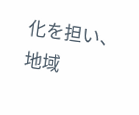化を担い、地域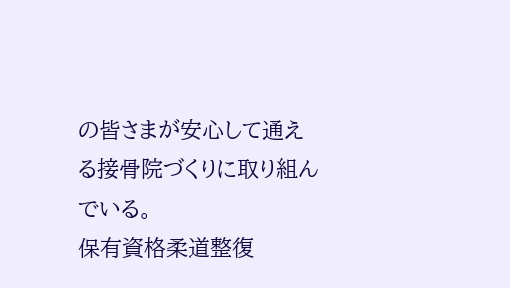の皆さまが安心して通える接骨院づくりに取り組んでいる。
保有資格柔道整復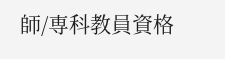師/専科教員資格